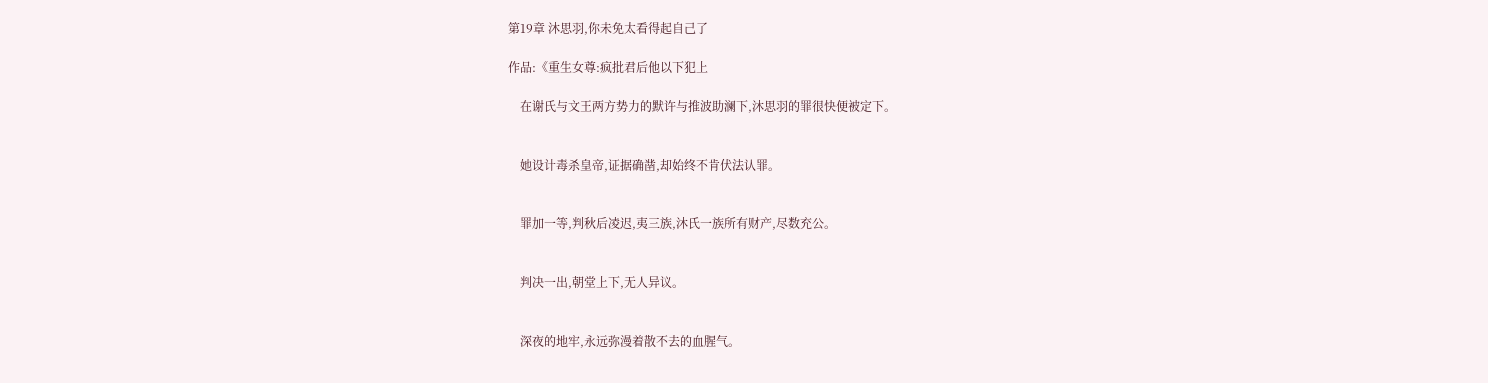第19章 沐思羽,你未免太看得起自己了

作品:《重生女尊:疯批君后他以下犯上

    在谢氏与文王两方势力的默许与推波助澜下,沐思羽的罪很快便被定下。


    她设计毒杀皇帝,证据确凿,却始终不肯伏法认罪。


    罪加一等,判秋后凌迟,夷三族,沐氏一族所有财产,尽数充公。


    判决一出,朝堂上下,无人异议。


    深夜的地牢,永远弥漫着散不去的血腥气。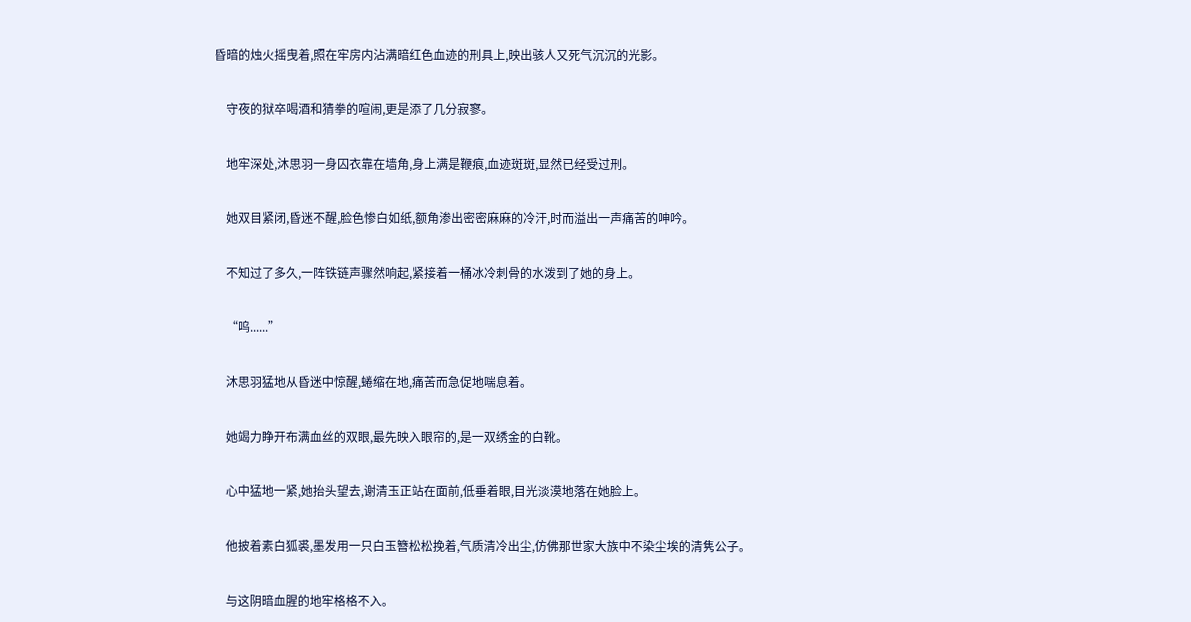昏暗的烛火摇曳着,照在牢房内沾满暗红色血迹的刑具上,映出骇人又死气沉沉的光影。


    守夜的狱卒喝酒和猜拳的喧闹,更是添了几分寂寥。


    地牢深处,沐思羽一身囚衣靠在墙角,身上满是鞭痕,血迹斑斑,显然已经受过刑。


    她双目紧闭,昏迷不醒,脸色惨白如纸,额角渗出密密麻麻的冷汗,时而溢出一声痛苦的呻吟。


    不知过了多久,一阵铁链声骤然响起,紧接着一桶冰冷刺骨的水泼到了她的身上。


    “呜......”


    沐思羽猛地从昏迷中惊醒,蜷缩在地,痛苦而急促地喘息着。


    她竭力睁开布满血丝的双眼,最先映入眼帘的,是一双绣金的白靴。


    心中猛地一紧,她抬头望去,谢清玉正站在面前,低垂着眼,目光淡漠地落在她脸上。


    他披着素白狐裘,墨发用一只白玉簪松松挽着,气质清冷出尘,仿佛那世家大族中不染尘埃的清隽公子。


    与这阴暗血腥的地牢格格不入。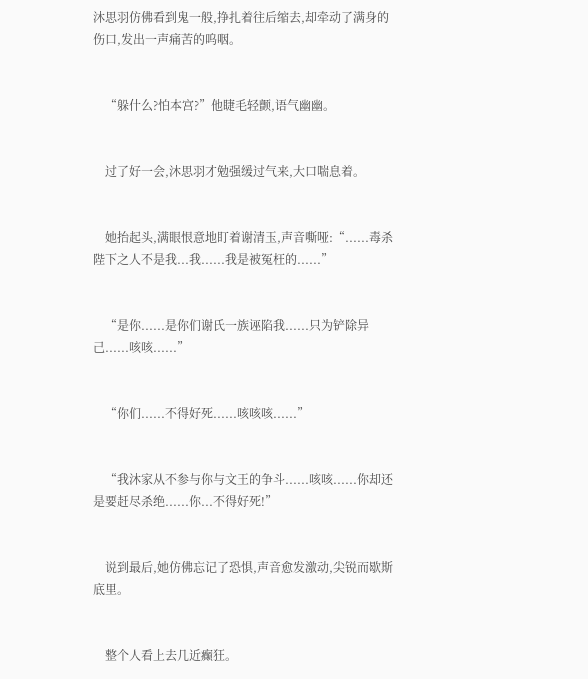沐思羽仿佛看到鬼一般,挣扎着往后缩去,却牵动了满身的伤口,发出一声痛苦的呜咽。


    “躲什么?怕本宫?”他睫毛轻颤,语气幽幽。


    过了好一会,沐思羽才勉强缓过气来,大口喘息着。


    她抬起头,满眼恨意地盯着谢清玉,声音嘶哑:“......毒杀陛下之人不是我...我......我是被冤枉的......”


    “是你......是你们谢氏一族诬陷我......只为铲除异己......咳咳......”


    “你们......不得好死......咳咳咳......”


    “我沐家从不参与你与文王的争斗......咳咳......你却还是要赶尽杀绝......你...不得好死!”


    说到最后,她仿佛忘记了恐惧,声音愈发激动,尖锐而歇斯底里。


    整个人看上去几近癫狂。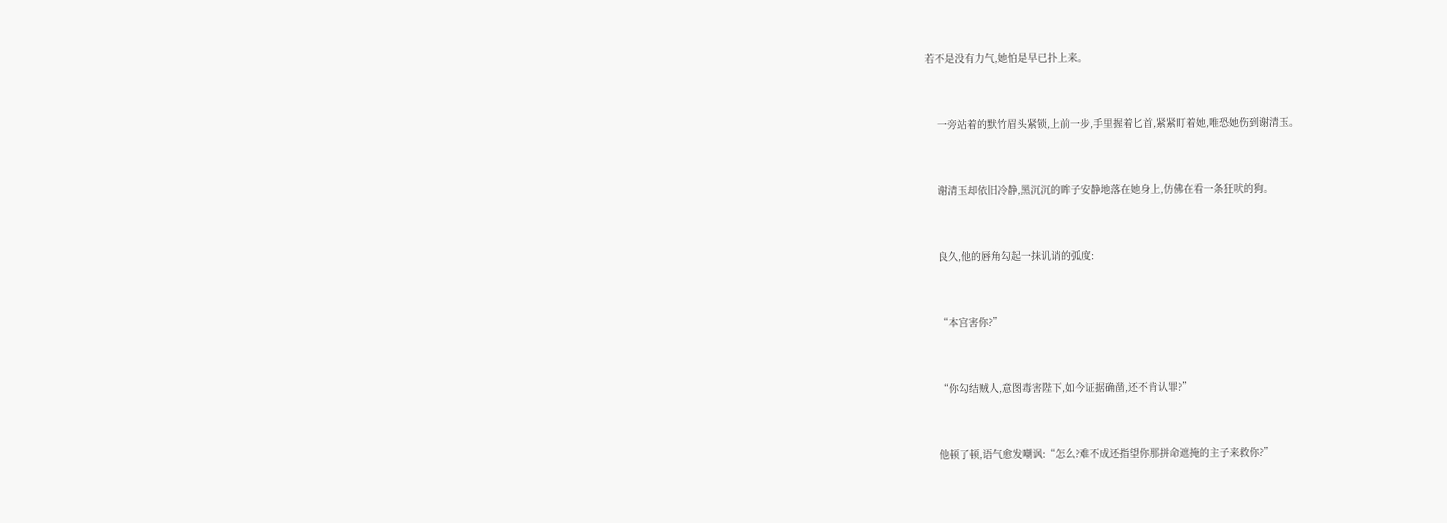若不是没有力气,她怕是早已扑上来。


    一旁站着的默竹眉头紧锁,上前一步,手里握着匕首,紧紧盯着她,唯恐她伤到谢清玉。


    谢清玉却依旧冷静,黑沉沉的眸子安静地落在她身上,仿佛在看一条狂吠的狗。


    良久,他的唇角勾起一抹讥诮的弧度:


    “本宫害你?”


    “你勾结贼人,意图毒害陛下,如今证据确凿,还不肯认罪?”


    他顿了顿,语气愈发嘲讽:“怎么?难不成还指望你那拼命遮掩的主子来救你?”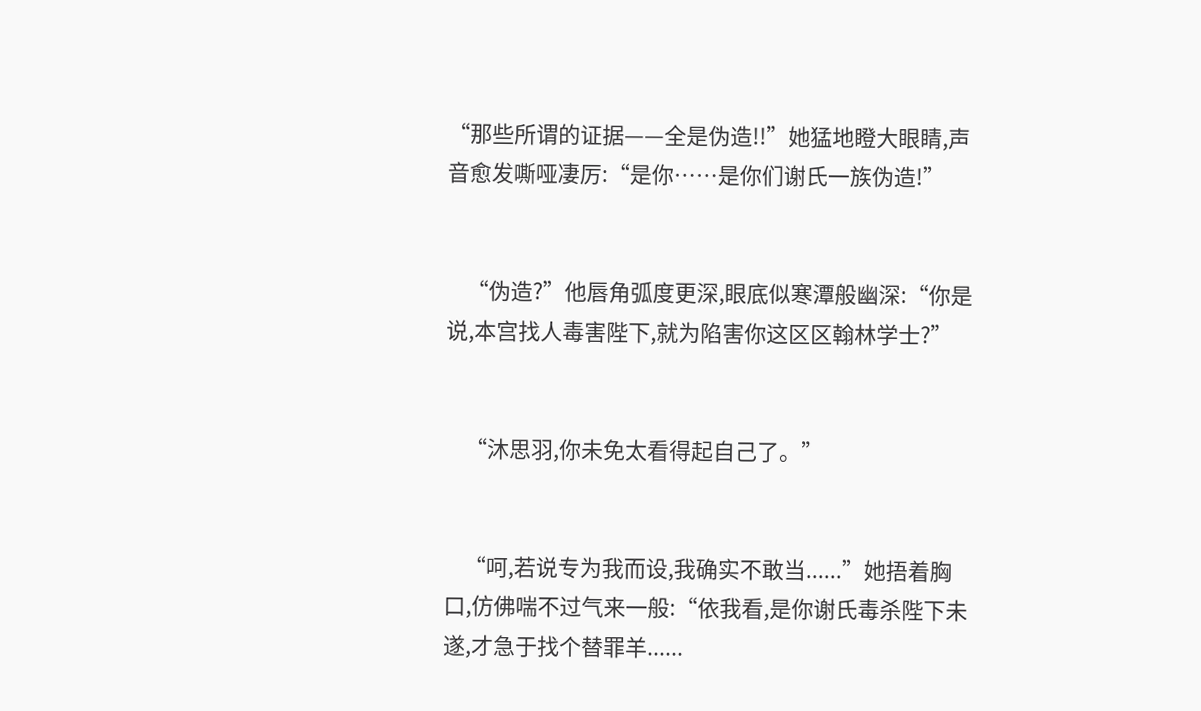“那些所谓的证据——全是伪造!!”她猛地瞪大眼睛,声音愈发嘶哑凄厉:“是你……是你们谢氏一族伪造!”


    “伪造?”他唇角弧度更深,眼底似寒潭般幽深:“你是说,本宫找人毒害陛下,就为陷害你这区区翰林学士?”


    “沐思羽,你未免太看得起自己了。”


    “呵,若说专为我而设,我确实不敢当......”她捂着胸口,仿佛喘不过气来一般:“依我看,是你谢氏毒杀陛下未遂,才急于找个替罪羊......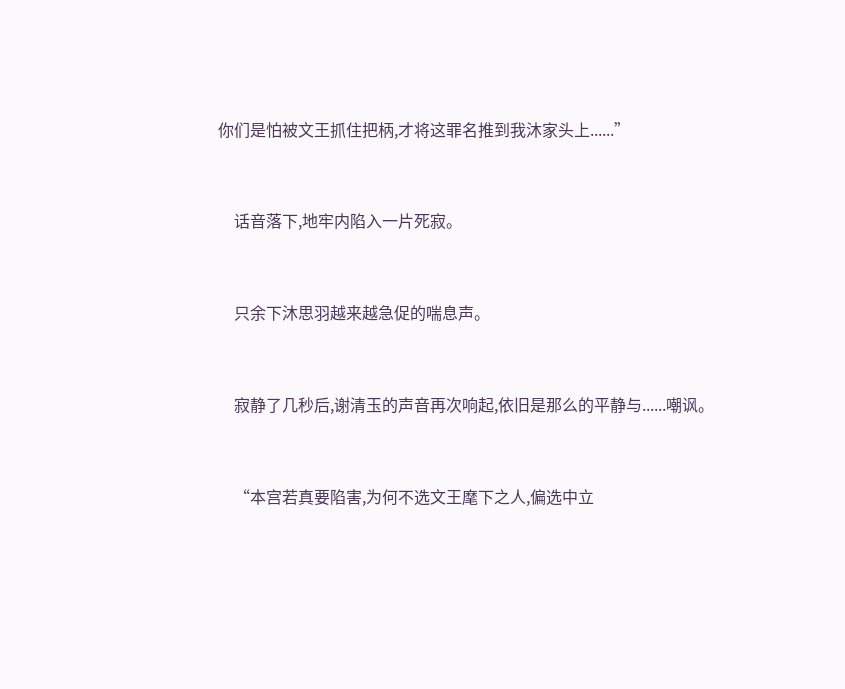你们是怕被文王抓住把柄,才将这罪名推到我沐家头上......”


    话音落下,地牢内陷入一片死寂。


    只余下沐思羽越来越急促的喘息声。


    寂静了几秒后,谢清玉的声音再次响起,依旧是那么的平静与......嘲讽。


    “本宫若真要陷害,为何不选文王麾下之人,偏选中立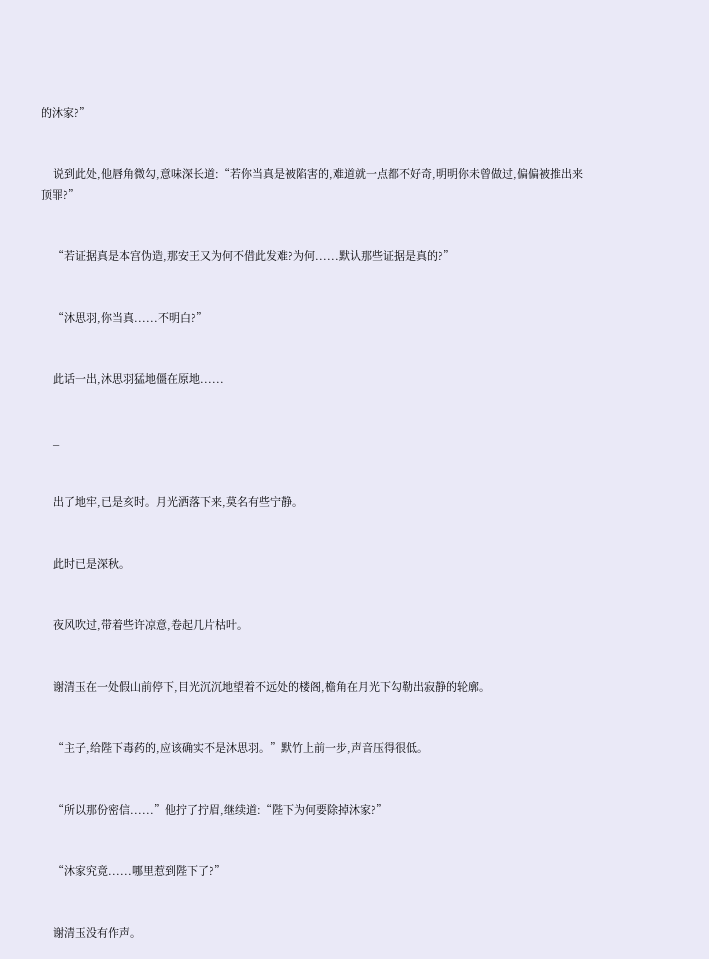的沐家?”


    说到此处,他唇角微勾,意味深长道:“若你当真是被陷害的,难道就一点都不好奇,明明你未曾做过,偏偏被推出来顶罪?”


    “若证据真是本宫伪造,那安王又为何不借此发难?为何......默认那些证据是真的?”


    “沐思羽,你当真......不明白?”


    此话一出,沐思羽猛地僵在原地......


    _


    出了地牢,已是亥时。月光洒落下来,莫名有些宁静。


    此时已是深秋。


    夜风吹过,带着些许凉意,卷起几片枯叶。


    谢清玉在一处假山前停下,目光沉沉地望着不远处的楼阁,檐角在月光下勾勒出寂静的轮廓。


    “主子,给陛下毒药的,应该确实不是沐思羽。”默竹上前一步,声音压得很低。


    “所以那份密信......”他拧了拧眉,继续道:“陛下为何要除掉沐家?”


    “沐家究竟......哪里惹到陛下了?”


    谢清玉没有作声。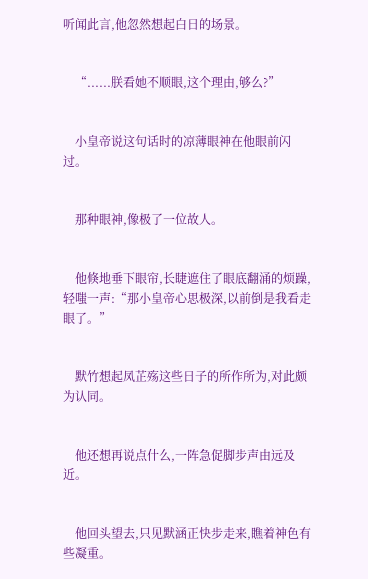听闻此言,他忽然想起白日的场景。


    “......朕看她不顺眼,这个理由,够么?”


    小皇帝说这句话时的凉薄眼神在他眼前闪过。


    那种眼神,像极了一位故人。


    他倏地垂下眼帘,长睫遮住了眼底翻涌的烦躁,轻嗤一声:“那小皇帝心思极深,以前倒是我看走眼了。”


    默竹想起凤芷殇这些日子的所作所为,对此颇为认同。


    他还想再说点什么,一阵急促脚步声由远及近。


    他回头望去,只见默涵正快步走来,瞧着神色有些凝重。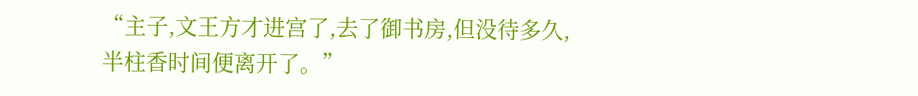“主子,文王方才进宫了,去了御书房,但没待多久,半柱香时间便离开了。”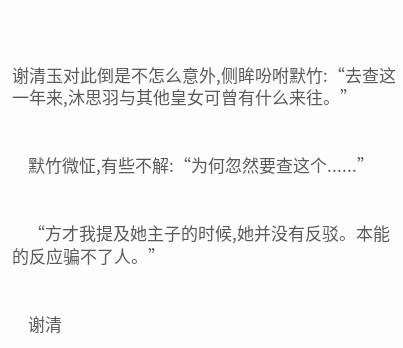谢清玉对此倒是不怎么意外,侧眸吩咐默竹:“去查这一年来,沐思羽与其他皇女可曾有什么来往。”


    默竹微怔,有些不解:“为何忽然要查这个......”


    “方才我提及她主子的时候,她并没有反驳。本能的反应骗不了人。”


    谢清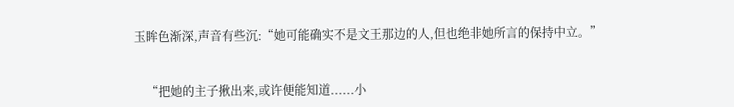玉眸色渐深,声音有些沉:“她可能确实不是文王那边的人,但也绝非她所言的保持中立。”


    “把她的主子揪出来,或许便能知道......小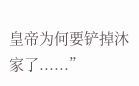皇帝为何要铲掉沐家了......”